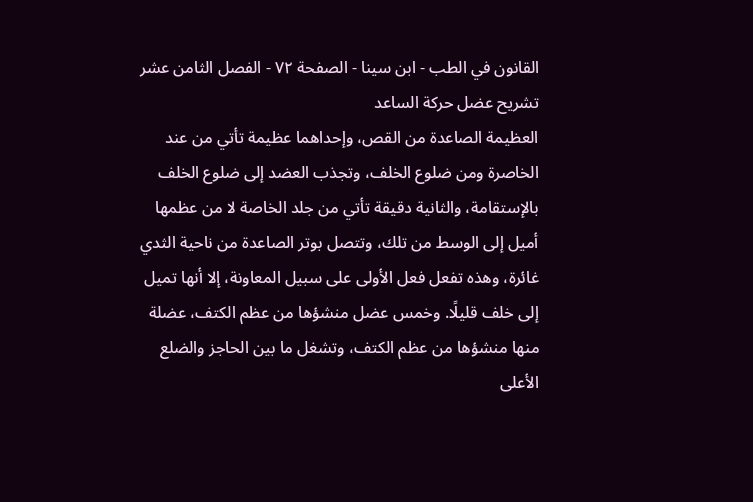القانون في الطب - ابن سينا - الصفحة ٧٢ - الفصل الثامن عشر تشريح عضل حركة الساعد
العظيمة الصاعدة من القص، وإحداهما عظيمة تأتي من عند الخاصرة ومن ضلوع الخلف، وتجذب العضد إلى ضلوع الخلف بالإستقامة، والثانية دقيقة تأتي من جلد الخاصة لا من عظمها أميل إلى الوسط من تلك، وتتصل بوتر الصاعدة من ناحية الثدي غائرة، وهذه تفعل فعل الأولى على سبيل المعاونة، إلا أنها تميل إلى خلف قليلًا. وخمس عضل منشؤها من عظم الكتف، عضلة منها منشؤها من عظم الكتف، وتشغل ما بين الحاجز والضلع الأعلى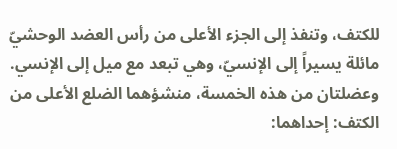للكتف، وتنفذ إلى الجزء الأعلى من رأس العضد الوحشيّ مائلة يسيراً إلى الإنسيّ، وهي تبعد مع ميل إلى الإنسي. وعضلتان من هذه الخمسة، منشؤهما الضلع الأعلى من الكتف: إحداهما: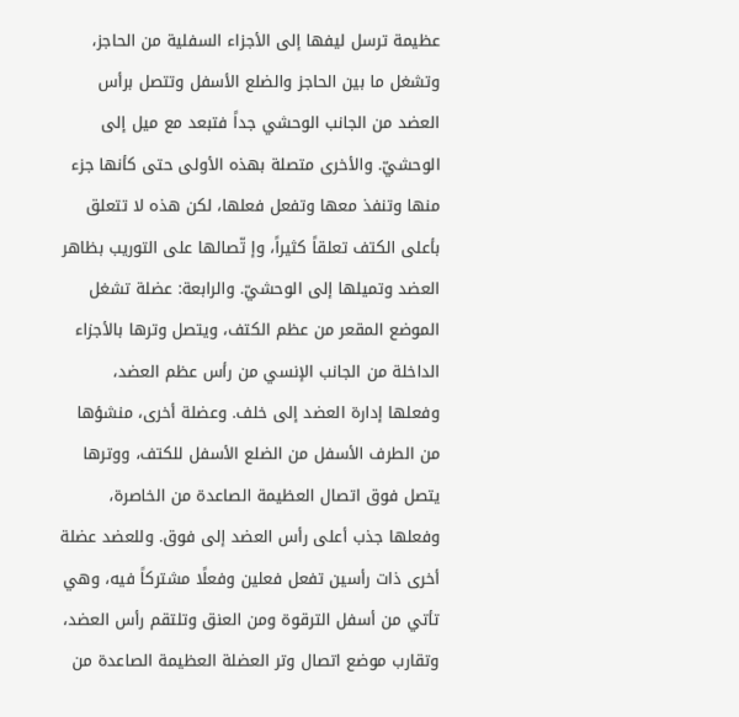عظيمة ترسل ليفها إلى الأجزاء السفلية من الحاجز، وتشغل ما بين الحاجز والضلع الأسفل وتتصل برأس العضد من الجانب الوحشي جداً فتبعد مع ميل إلى الوحشيّ. والأخرى متصلة بهذه الأولى حتى كأنها جزء منها وتنفذ معها وتفعل فعلها، لكن هذه لا تتعلق بأعلى الكتف تعلقاً كثيراً، وإ تّصالها على التوريب بظاهر العضد وتميلها إلى الوحشيّ. والرابعة: عضلة تشغل الموضع المقعر من عظم الكتف، ويتصل وترها بالأجزاء الداخلة من الجانب الإنسي من رأس عظم العضد، وفعلها إدارة العضد إلى خلف. وعضلة أخرى، منشؤها من الطرف الأسفل من الضلع الأسفل للكتف، ووترها يتصل فوق اتصال العظيمة الصاعدة من الخاصرة، وفعلها جذب أعلى رأس العضد إلى فوق. وللعضد عضلة أخرى ذات رأسين تفعل فعلين وفعلًا مشتركاً فيه، وهي تأتي من أسفل الترقوة ومن العنق وتلتقم رأس العضد، وتقارب موضع اتصال وتر العضلة العظيمة الصاعدة من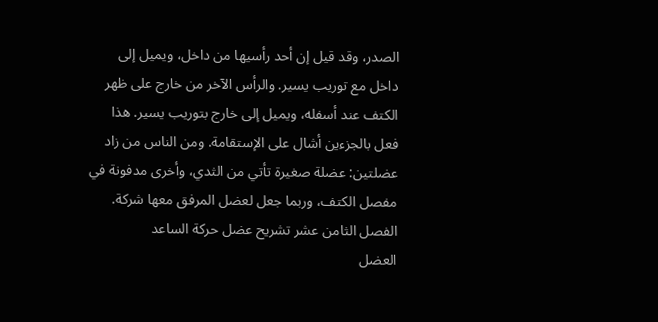الصدر، وقد قيل إن أحد رأسيها من داخل، ويميل إلى داخل مع توريب يسير. والرأس الآخر من خارج على ظهر الكتف عند أسفله، ويميل إلى خارج بتوريب يسير. هذا فعل بالجزءين أشال على الإستقامة. ومن الناس من زاد عضلتين: عضلة صغيرة تأتي من الثدي، وأخرى مدفونة في مفصل الكتف، وربما جعل لعضل المرفق معها شركة.
الفصل الثامن عشر تشريح عضل حركة الساعد
العضل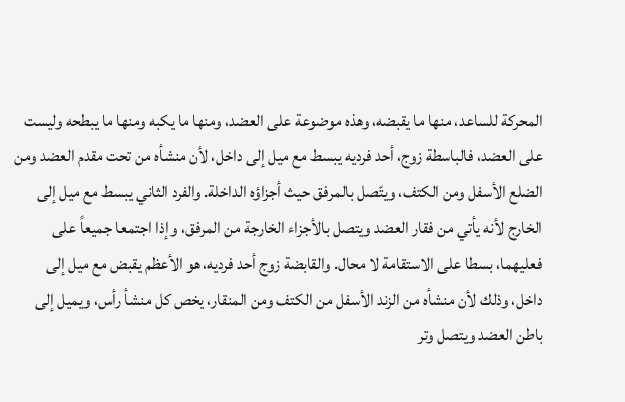المحركة للساعد، منها ما يقبضه، وهذه موضوعة على العضد، ومنها ما يكبه ومنها ما يبطحه وليست على العضد، فالباسطة زوج، أحد فرديه يبسط مع ميل إلى داخل، لأن منشأه من تحت مقدم العضد ومن الضلع الأسفل ومن الكتف، ويتّصل بالمرفق حيث أجزاؤه الداخلة. والفرد الثاني يبسط مع ميل إلى الخارج لأنه يأتي من فقار العضد ويتصل بالأجزاء الخارجة من المرفق، وإذا اجتمعا جميعاً على فعليهما، بسطا على الاستقامة لا محال. والقابضة زوج أحد فرديه، هو الأعظم يقبض مع ميل إلى داخل، وذلك لأن منشأه من الزند الأسفل من الكتف ومن المنقار، يخص كل منشأ رأس، ويميل إلى باطن العضد ويتصل وتر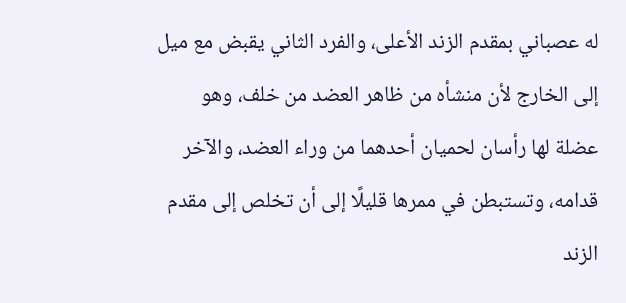له عصباني بمقدم الزند الأعلى، والفرد الثاني يقبض مع ميل إلى الخارج لأن منشأه من ظاهر العضد من خلف، وهو عضلة لها رأسان لحميان أحدهما من وراء العضد، والآخر قدامه، وتستبطن في ممرها قليلًا إلى أن تخلص إلى مقدم الزند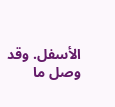الأسفل. وقد وصل ما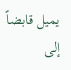يميل قابضاً إلى